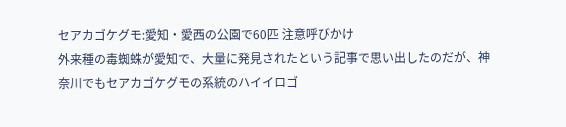セアカゴケグモ:愛知・愛西の公園で60匹 注意呼びかけ
外来種の毒蜘蛛が愛知で、大量に発見されたという記事で思い出したのだが、神奈川でもセアカゴケグモの系統のハイイロゴ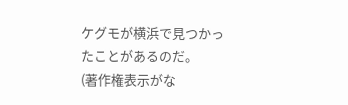ケグモが横浜で見つかったことがあるのだ。
(著作権表示がな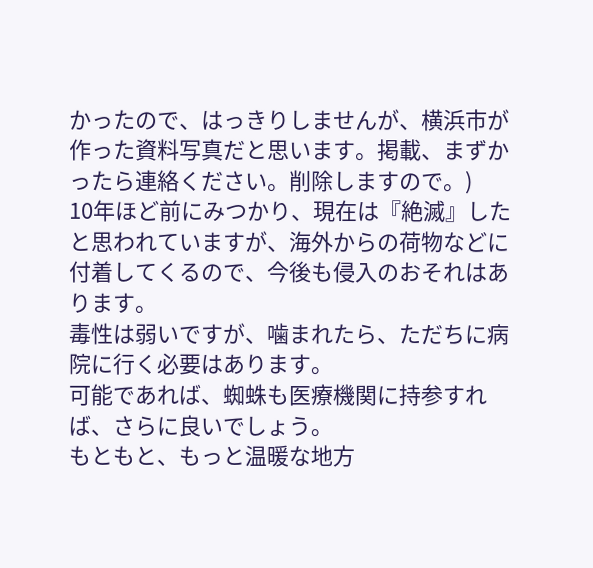かったので、はっきりしませんが、横浜市が作った資料写真だと思います。掲載、まずかったら連絡ください。削除しますので。)
10年ほど前にみつかり、現在は『絶滅』したと思われていますが、海外からの荷物などに付着してくるので、今後も侵入のおそれはあります。
毒性は弱いですが、噛まれたら、ただちに病院に行く必要はあります。
可能であれば、蜘蛛も医療機関に持参すれば、さらに良いでしょう。
もともと、もっと温暖な地方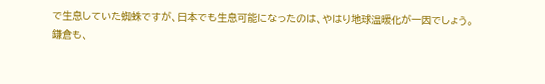で生息していた蜘蛛ですが、日本でも生息可能になったのは、やはり地球温暖化が一因でしょう。
鎌倉も、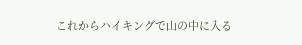これからハイキングで山の中に入る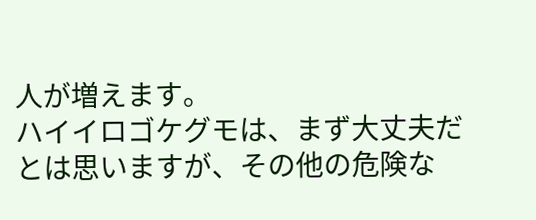人が増えます。
ハイイロゴケグモは、まず大丈夫だとは思いますが、その他の危険な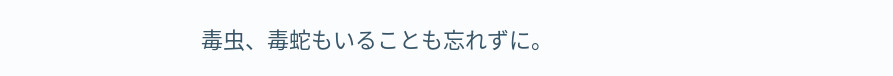毒虫、毒蛇もいることも忘れずに。